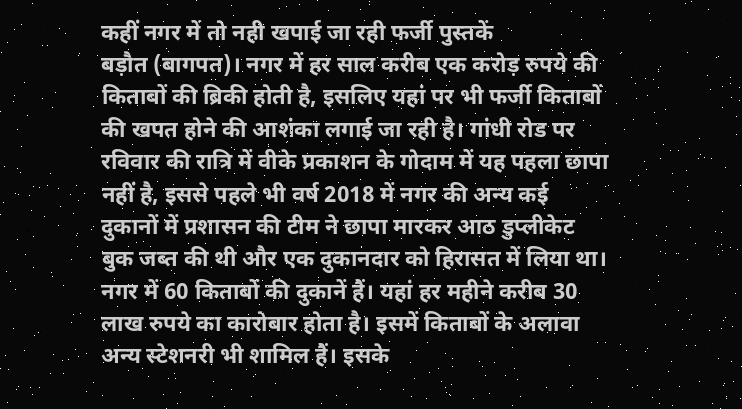कहीं नगर में तो नही खपाई जा रही फर्जी पुस्तकें
बड़ौत (बागपत)। नगर में हर साल करीब एक करोड़ रुपये की किताबों की ब्रिकी होती है, इसलिए यहां पर भी फर्जी किताबों की खपत होने की आशंका लगाई जा रही है। गांधी रोड पर रविवार की रात्रि में वीके प्रकाशन के गोदाम में यह पहला छापा नहीं है, इससे पहले भी वर्ष 2018 में नगर की अन्य कई दुकानों में प्रशासन की टीम ने छापा मारकर आठ डुप्लीकेट बुक जब्त की थी और एक दुकानदार को हिरासत में लिया था।
नगर में 60 किताबों की दुकानें हैं। यहां हर महीने करीब 30 लाख रुपये का कारोबार होता है। इसमें किताबों के अलावा अन्य स्टेशनरी भी शामिल हैं। इसके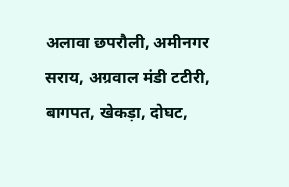अलावा छपरौली, अमीनगर सराय, अग्रवाल मंडी टटीरी, बागपत, खेकड़ा, दोघट,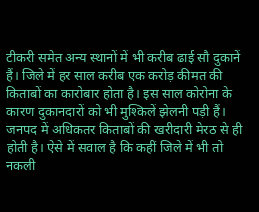टीकरी समेत अन्य स्थानों में भी करीब ढाई सौ दुकानें हैं। जिले में हर साल करीब एक करोड़ कीमत की किताबों का कारोबार होता है। इस साल कोरोना के कारण दुकानदारों को भी मुश्किलें झेलनी पड़ी हैं। जनपद में अधिकतर किताबों की खरीदारी मेरठ से ही होती है। ऐसे में सवाल है कि कहीं जिले में भी तो नकली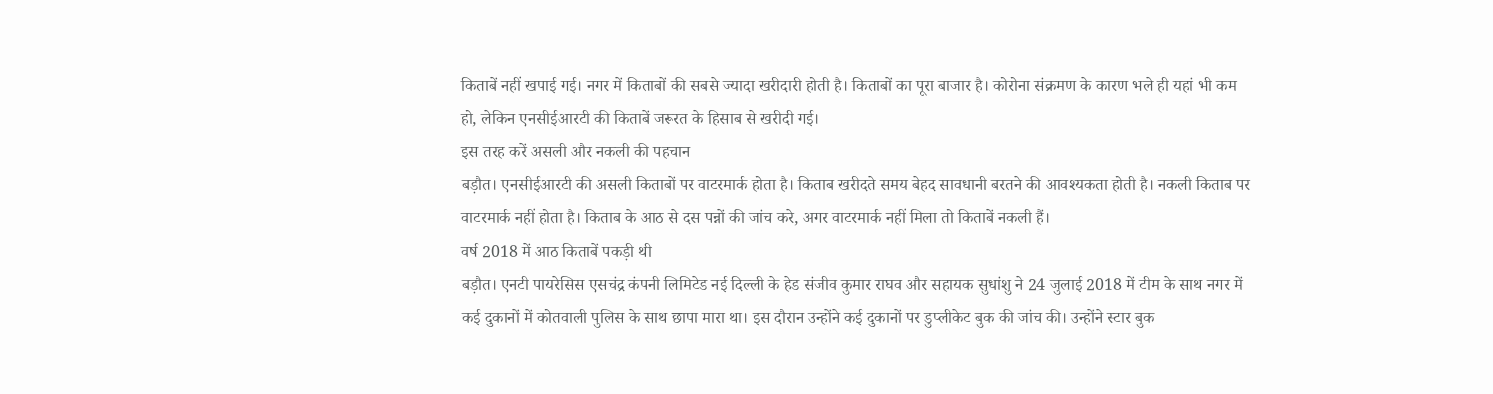किताबें नहीं खपाई गई। नगर में किताबों की सबसे ज्यादा खरीदारी होती है। किताबों का पूरा बाजार है। कोरोना संक्रमण के कारण भले ही यहां भी कम हो, लेकिन एनसीईआरटी की किताबें जरूरत के हिसाब से खरीदी गई।
इस तरह करें असली और नकली की पहचान
बड़ौत। एनसीईआरटी की असली किताबों पर वाटरमार्क होता है। किताब खरीदते समय बेहद सावधानी बरतने की आवश्यकता होती है। नकली किताब पर वाटरमार्क नहीं होता है। किताब के आठ से दस पन्नों की जांच करे, अगर वाटरमार्क नहीं मिला तो किताबें नकली हैं।
वर्ष 2018 में आठ किताबें पकड़ी थी
बड़ौत। एनटी पायरेसिस एसचंद्र कंपनी लिमिटेड नई दिल्ली के हेड संजीव कुमार राघव और सहायक सुधांशु ने 24 जुलाई 2018 में टीम के साथ नगर में कई दुकानों में कोतवाली पुलिस के साथ छापा मारा था। इस दौरान उन्होंने कई दुकानों पर डुप्लीकेट बुक की जांच की। उन्होंने स्टार बुक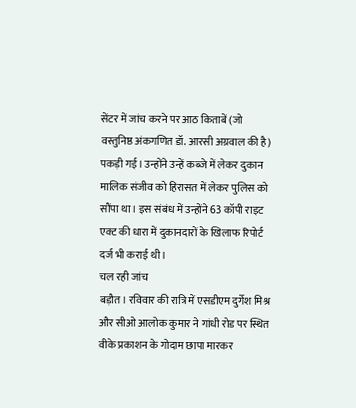सेंटर में जांच करने पर आठ किताबें (जो वस्तुनिष्ठ अंकगणित डॉ. आरसी अग्रवाल की है) पकड़ी गई। उन्होंने उन्हें कब्जे में लेकर दुकान मालिक संजीव को हिरासत में लेकर पुलिस को सौंपा था। इस संबंध में उन्होंने 63 कॉपी राइट एक्ट की धारा में दुकानदारों के खिलाफ रिपोर्ट दर्ज भी कराई थी।
चल रही जांच
बड़ौत। रविवार की रात्रि में एसडीएम दुर्गेश मिश्र और सीओ आलोक कुमार ने गांधी रोड पर स्थित वीके प्रकाशन के गोदाम छापा मारकर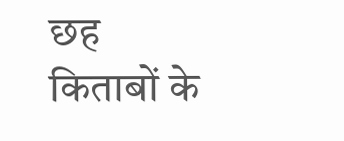छह किताबों के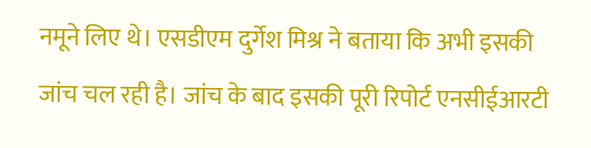नमूने लिए थे। एसडीएम दुर्गेश मिश्र ने बताया कि अभी इसकी जांच चल रही है। जांच के बाद इसकी पूरी रिपोर्ट एनसीईआरटी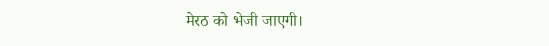मेरठ को भेजी जाएगी।